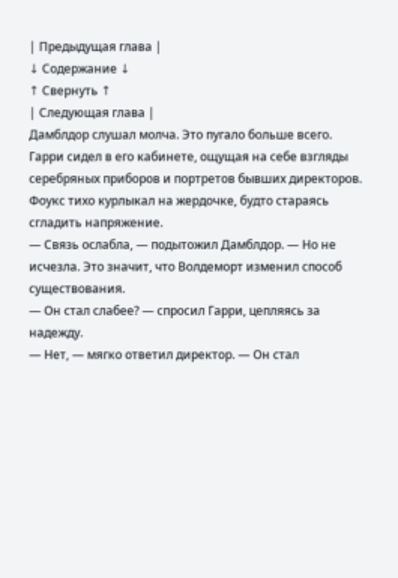| Предыдущая глава |
↓ Содержание ↓
↑ Свернуть ↑
| Следующая глава |
Дамблдор слушал молча. Это пугало больше всего.
Гарри сидел в его кабинете, ощущая на себе взгляды серебряных приборов и портретов бывших директоров. Фоукс тихо курлыкал на жердочке, будто стараясь сгладить напряжение.
— Связь ослабла, — подытожил Дамблдор. — Но не исчезла. Это значит, что Волдеморт изменил способ существования.
— Он стал слабее? — спросил Гарри, цепляясь за надежду.
— Нет, — мягко ответил директор. — Он стал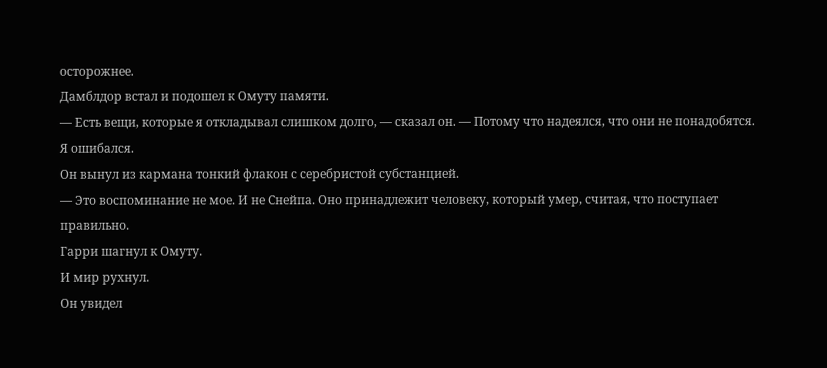осторожнее.
Дамблдор встал и подошел к Омуту памяти.
— Есть вещи, которые я откладывал слишком долго, — сказал он. — Потому что надеялся, что они не понадобятся. Я ошибался.
Он вынул из кармана тонкий флакон с серебристой субстанцией.
— Это воспоминание не мое. И не Снейпа. Оно принадлежит человеку, который умер, считая, что поступает правильно.
Гарри шагнул к Омуту.
И мир рухнул.
Он увидел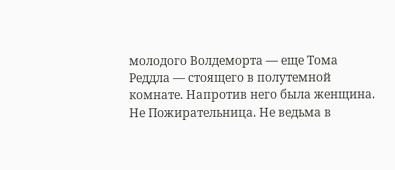молодого Волдеморта — еще Тома Реддла — стоящего в полутемной комнате. Напротив него была женщина. Не Пожирательница. Не ведьма в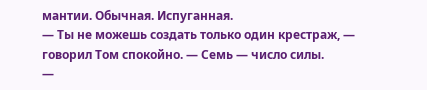мантии. Обычная. Испуганная.
— Ты не можешь создать только один крестраж, — говорил Том спокойно. — Семь — число силы.
—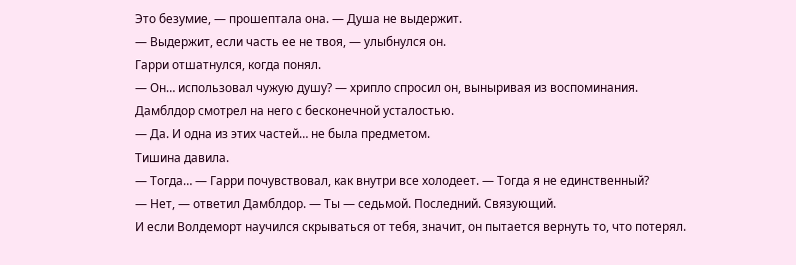Это безумие, — прошептала она. — Душа не выдержит.
— Выдержит, если часть ее не твоя, — улыбнулся он.
Гарри отшатнулся, когда понял.
— Он… использовал чужую душу? — хрипло спросил он, выныривая из воспоминания.
Дамблдор смотрел на него с бесконечной усталостью.
— Да. И одна из этих частей… не была предметом.
Тишина давила.
— Тогда… — Гарри почувствовал, как внутри все холодеет. — Тогда я не единственный?
— Нет, — ответил Дамблдор. — Ты — седьмой. Последний. Связующий.
И если Волдеморт научился скрываться от тебя, значит, он пытается вернуть то, что потерял.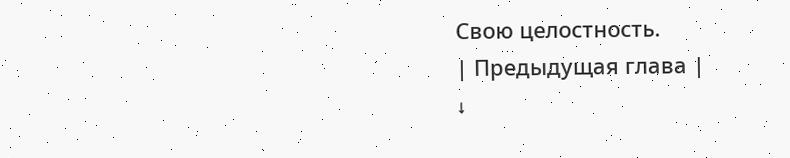Свою целостность.
| Предыдущая глава |
↓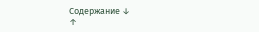Содержание ↓
↑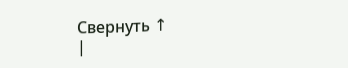Свернуть ↑
|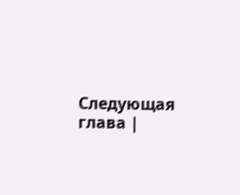Следующая глава |